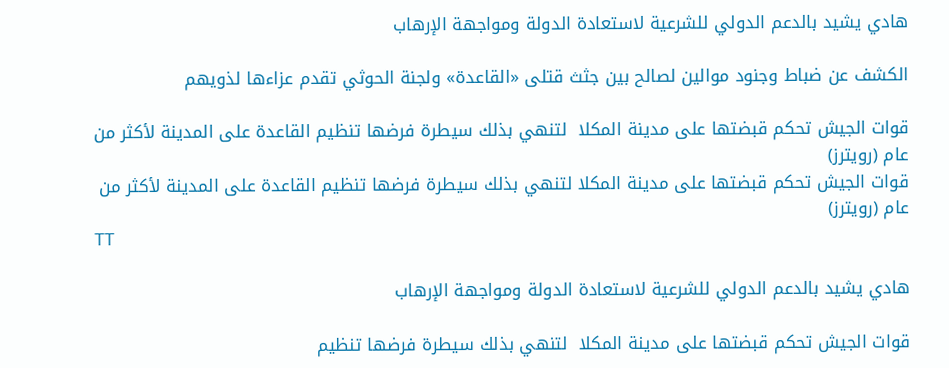هادي يشيد بالدعم الدولي للشرعية لاستعادة الدولة ومواجهة الإرهاب

الكشف عن ضباط وجنود موالين لصالح بين جثث قتلى «القاعدة» ولجنة الحوثي تقدم عزاءها لذويهم

قوات الجيش تحكم قبضتها على مدينة المكلا  لتنهي بذلك سيطرة فرضها تنظيم القاعدة على المدينة لأكثر من عام (رويترز)
قوات الجيش تحكم قبضتها على مدينة المكلا لتنهي بذلك سيطرة فرضها تنظيم القاعدة على المدينة لأكثر من عام (رويترز)
TT

هادي يشيد بالدعم الدولي للشرعية لاستعادة الدولة ومواجهة الإرهاب

قوات الجيش تحكم قبضتها على مدينة المكلا  لتنهي بذلك سيطرة فرضها تنظيم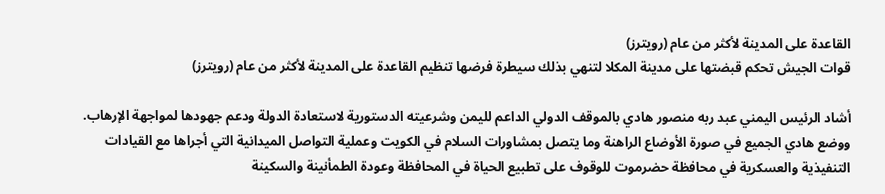القاعدة على المدينة لأكثر من عام (رويترز)
قوات الجيش تحكم قبضتها على مدينة المكلا لتنهي بذلك سيطرة فرضها تنظيم القاعدة على المدينة لأكثر من عام (رويترز)

أشاد الرئيس اليمني عبد ربه منصور هادي بالموقف الدولي الداعم لليمن وشرعيته الدستورية لاستعادة الدولة ودعم جهودها لمواجهة الإرهاب.
ووضع هادي الجميع في صورة الأوضاع الراهنة وما يتصل بمشاورات السلام في الكويت وعملية التواصل الميدانية التي أجراها مع القيادات التنفيذية والعسكرية في محافظة حضرموت للوقوف على تطبيع الحياة في المحافظة وعودة الطمأنينة والسكينة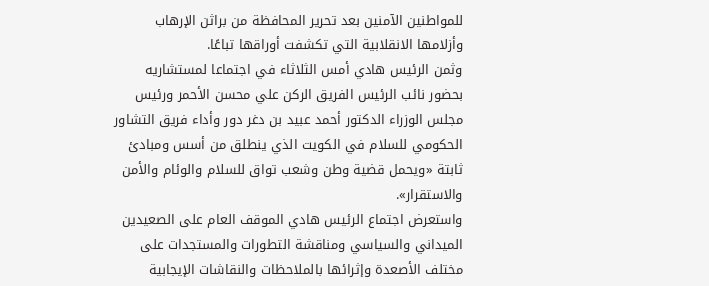للمواطنين الآمنين بعد تحرير المحافظة من براثن الإرهاب وأزلامها الانقلابية التي تكشفت أوراقها تباعًا.
وثمن الرئيس هادي أمس الثلاثاء في اجتماعا لمستشاريه بحضور نائب الرئيس الفريق الركن علي محسن الأحمر ورئيس مجلس الوزراء الدكتور أحمد عبيد بن دغر دور وأداء فريق التشاور الحكومي للسلام في الكويت الذي ينطلق من أسس ومبادئ ثابتة «ويحمل قضية وطن وشعب تواق للسلام والوئام والأمن والاستقرار».
واستعرض اجتماع الرئيس هادي الموقف العام على الصعيدين الميداني والسياسي ومناقشة التطورات والمستجدات على مختلف الأصعدة وإثرائها بالملاحظات والنقاشات الإيجابية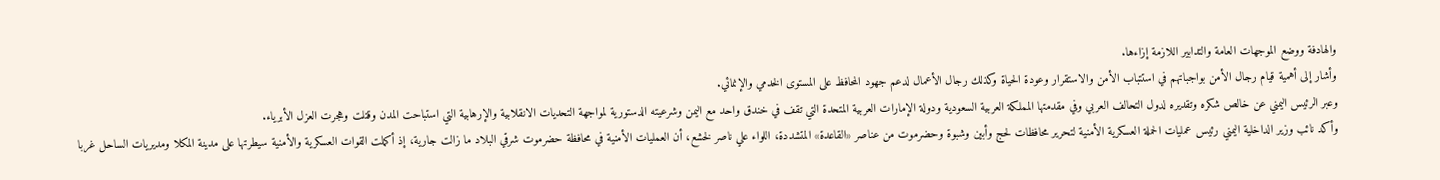والهادفة ووضع الموجهات العامة والتدابير اللازمة إزاءها.
وأشار إلى أهمية قيام رجال الأمن بواجباتهم في استتباب الأمن والاستقرار وعودة الحياة وكذلك رجال الأعمال لدعم جهود المحافظ على المستوى الخدمي والإنمائي.
وعبر الرئيس اليمني عن خالص شكره وتقديره لدول التحالف العربي وفي مقدمتها المملكة العربية السعودية ودولة الإمارات العربية المتحدة التي تقف في خندق واحد مع اليمن وشرعيته الدستورية لمواجهة التحديات الانقلابية والإرهابية التي استباحت المدن وقتلت وهجرت العزل الأبرياء.
وأكد نائب وزير الداخلية اليمني رئيس عمليات الحملة العسكرية الأمنية لتحرير محافظات لحج وأبين وشبوة وحضرموت من عناصر «القاعدة» المتشددة، اللواء علي ناصر لخشع، أن العمليات الأمنية في محافظة حضرموت شرقي البلاد ما زالت جارية، إذ أكملت القوات العسكرية والأمنية سيطرتها على مدينة المكلا ومديريات الساحل غربا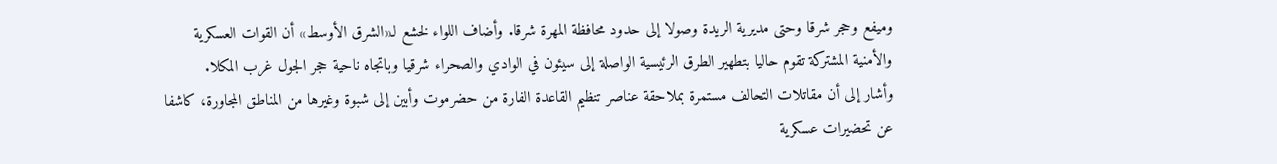وميفع وحجر شرقا وحتى مديرية الريدة وصولا إلى حدود محافظة المهرة شرقا. وأضاف اللواء لخشع لـ«الشرق الأوسط» أن القوات العسكرية والأمنية المشتركة تقوم حاليا بتطهير الطرق الرئيسية الواصلة إلى سيئون في الوادي والصحراء شرقيا وباتجاه ناحية حجر الجول غرب المكلا.
وأشار إلى أن مقاتلات التحالف مستمرة بملاحقة عناصر تنظيم القاعدة الفارة من حضرموت وأبين إلى شبوة وغيرها من المناطق المجاورة، كاشفا عن تحضيرات عسكرية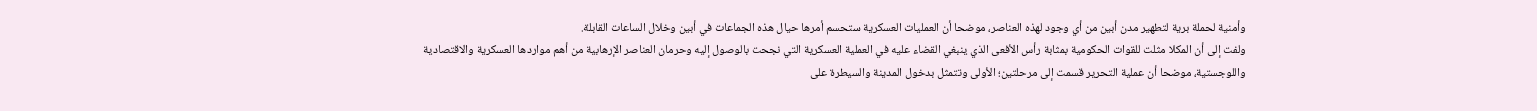وأمنية لحملة برية لتطهير مدن أبين من أي وجود لهذه العناصر، موضحا أن العمليات العسكرية ستحسم أمرها حيال هذه الجماعات في أبين وخلال الساعات القابلة.
ولفت إلى أن المكلا مثلت للقوات الحكومية بمثابة رأس الأفعى الذي ينبغي القضاء عليه في العملية العسكرية التي نجحت بالوصول إليه وحرمان العناصر الإرهابية من أهم مواردها العسكرية والاقتصادية واللوجستية، موضحا أن عملية التحرير قسمت إلى مرحلتين؛ الأولى وتتمثل بدخول المدينة والسيطرة على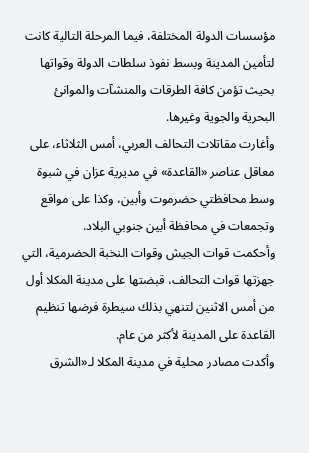مؤسسات الدولة المختلفة، فيما المرحلة التالية كانت لتأمين المدينة وبسط نفوذ سلطات الدولة وقواتها بحيث تؤمن كافة الطرقات والمنشآت والموانئ البحرية والجوية وغيرها.
وأغارت مقاتلات التحالف العربي، أمس الثلاثاء، على معاقل عناصر «القاعدة» في مديرية عزان في شبوة وسط محافظتي حضرموت وأبين، وكذا على مواقع وتجمعات في محافظة أبين جنوبي البلاد.
وأحكمت قوات الجيش وقوات النخبة الحضرمية، التي جهزتها قوات التحالف، قبضتها على مدينة المكلا أول من أمس الاثنين لتنهي بذلك سيطرة فرضها تنظيم القاعدة على المدينة لأكثر من عام.
وأكدت مصادر محلية في مدينة المكلا لـ«الشرق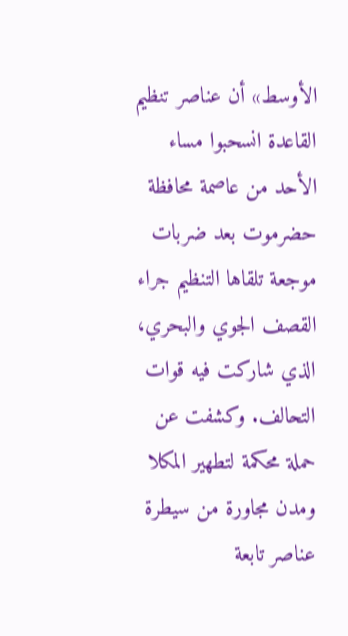الأوسط» أن عناصر تنظيم القاعدة انسحبوا مساء الأحد من عاصمة محافظة حضرموت بعد ضربات موجعة تلقاها التنظيم جراء القصف الجوي والبحري، الذي شاركت فيه قوات التحالف. وكشفت عن حملة محكمة لتطهير المكلا ومدن مجاورة من سيطرة عناصر تابعة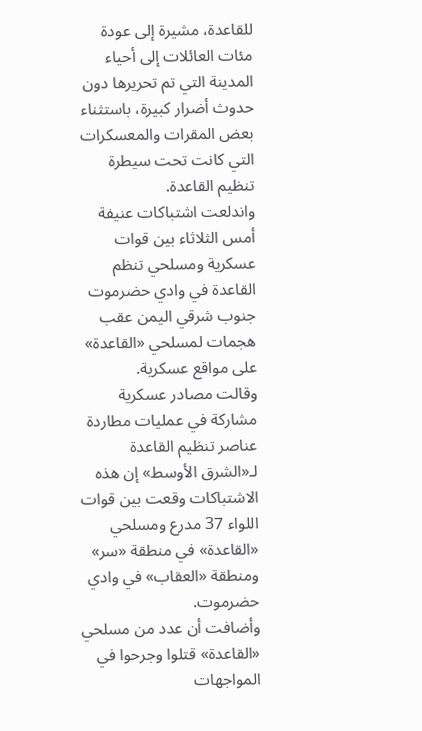للقاعدة، مشيرة إلى عودة مئات العائلات إلى أحياء المدينة التي تم تحريرها دون حدوث أضرار كبيرة، باستثناء بعض المقرات والمعسكرات التي كانت تحت سيطرة تنظيم القاعدة.
واندلعت اشتباكات عنيفة أمس الثلاثاء بين قوات عسكرية ومسلحي تنظم القاعدة في وادي حضرموت جنوب شرقي اليمن عقب هجمات لمسلحي «القاعدة» على مواقع عسكرية.
وقالت مصادر عسكرية مشاركة في عمليات مطاردة عناصر تنظيم القاعدة لـ«الشرق الأوسط» إن هذه الاشتباكات وقعت بين قوات اللواء 37 مدرع ومسلحي «القاعدة» في منطقة «سر» ومنطقة «العقاب» في وادي حضرموت.
وأضافت أن عدد من مسلحي «القاعدة» قتلوا وجرحوا في المواجهات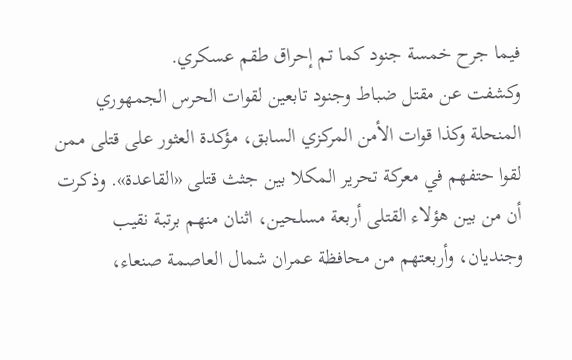فيما جرح خمسة جنود كما تم إحراق طقم عسكري.
وكشفت عن مقتل ضباط وجنود تابعين لقوات الحرس الجمهوري المنحلة وكذا قوات الأمن المركزي السابق، مؤكدة العثور على قتلى ممن لقوا حتفهم في معركة تحرير المكلا بين جثث قتلى «القاعدة». وذكرت أن من بين هؤلاء القتلى أربعة مسلحين، اثنان منهم برتبة نقيب وجنديان، وأربعتهم من محافظة عمران شمال العاصمة صنعاء،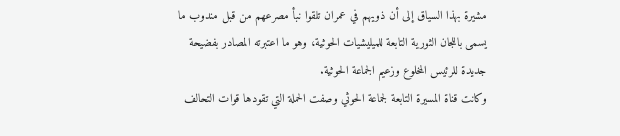مشيرة بهذا السياق إلى أن ذويهم في عمران تلقوا نبأ مصرعهم من قبل مندوب ما يسمى باللجان الثورية التابعة للميليشيات الحوثية، وهو ما اعتبرته المصادر بفضيحة جديدة للرئيس المخلوع وزعيم الجماعة الحوثية.
وكانت قناة المسيرة التابعة لجماعة الحوثي وصفت الحملة التي تقودها قوات التحالف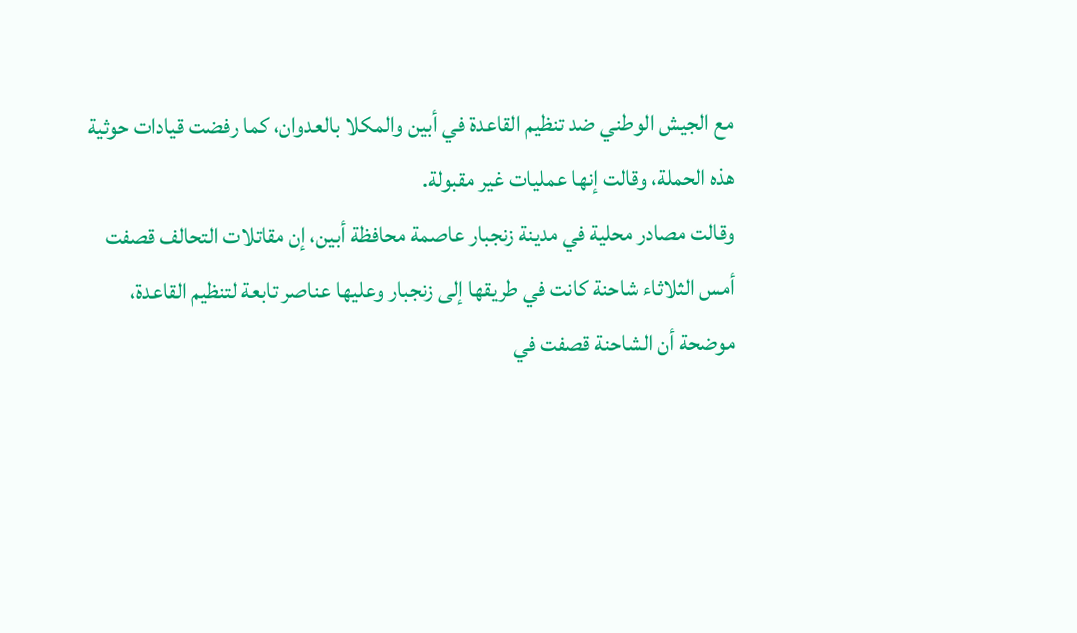مع الجيش الوطني ضد تنظيم القاعدة في أبين والمكلا بالعدوان، كما رفضت قيادات حوثية هذه الحملة، وقالت إنها عمليات غير مقبولة.
وقالت مصادر محلية في مدينة زنجبار عاصمة محافظة أبين، إن مقاتلات التحالف قصفت أمس الثلاثاء شاحنة كانت في طريقها إلى زنجبار وعليها عناصر تابعة لتنظيم القاعدة، موضحة أن الشاحنة قصفت في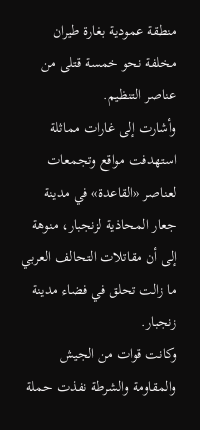منطقة عمودية بغارة طيران مخلفة نحو خمسة قتلى من عناصر التنظيم.
وأشارت إلى غارات مماثلة استهدفت مواقع وتجمعات لعناصر «القاعدة» في مدينة جعار المحاذية لزنجبار، منوهة إلى أن مقاتلات التحالف العربي ما زالت تحلق في فضاء مدينة زنجبار.
وكانت قوات من الجيش والمقاومة والشرطة نفذت حملة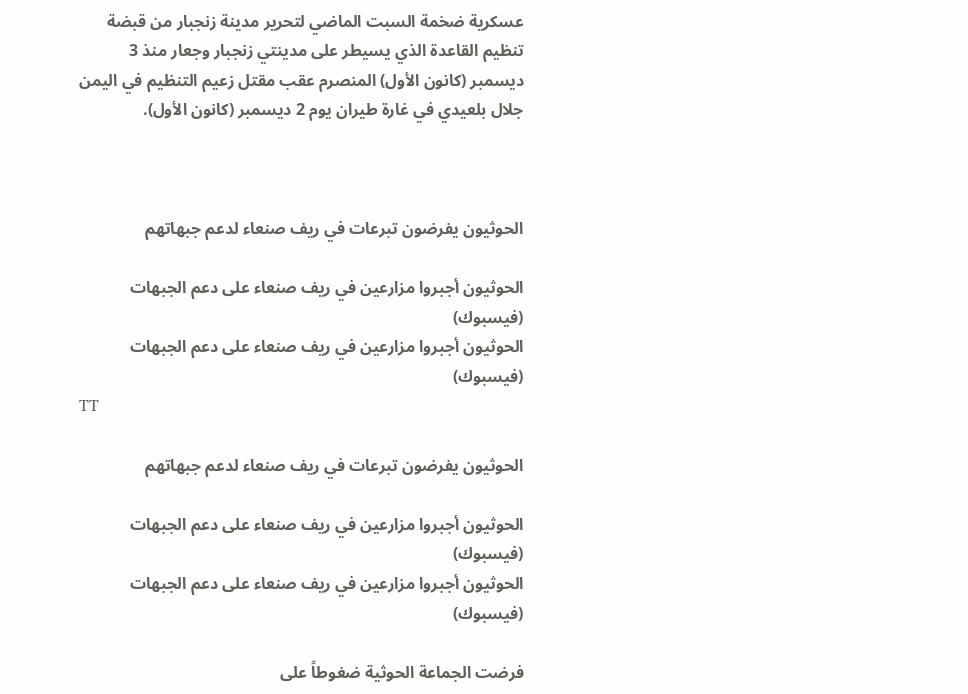عسكرية ضخمة السبت الماضي لتحرير مدينة زنجبار من قبضة تنظيم القاعدة الذي يسيطر على مدينتي زنجبار وجعار منذ 3 ديسمبر (كانون الأول) المنصرم عقب مقتل زعيم التنظيم في اليمن جلال بلعيدي في غارة طيران يوم 2 ديسمبر (كانون الأول).



الحوثيون يفرضون تبرعات في ريف صنعاء لدعم جبهاتهم

الحوثيون أجبروا مزارعين في ريف صنعاء على دعم الجبهات (فيسبوك)
الحوثيون أجبروا مزارعين في ريف صنعاء على دعم الجبهات (فيسبوك)
TT

الحوثيون يفرضون تبرعات في ريف صنعاء لدعم جبهاتهم

الحوثيون أجبروا مزارعين في ريف صنعاء على دعم الجبهات (فيسبوك)
الحوثيون أجبروا مزارعين في ريف صنعاء على دعم الجبهات (فيسبوك)

فرضت الجماعة الحوثية ضغوطاً على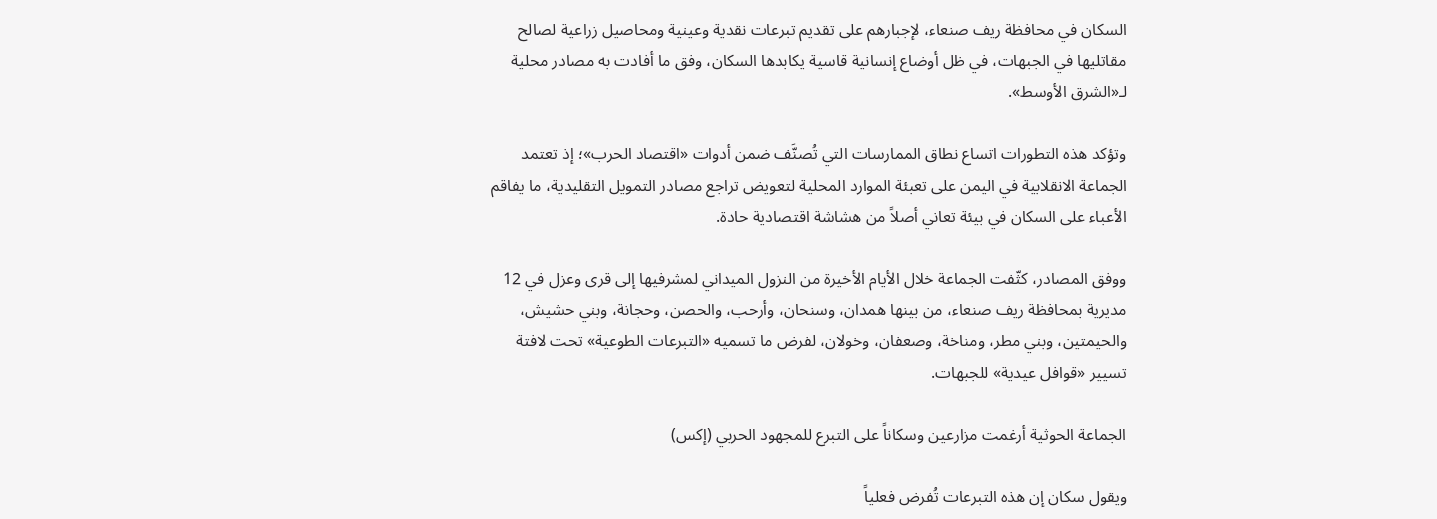السكان في محافظة ريف صنعاء، لإجبارهم على تقديم تبرعات نقدية وعينية ومحاصيل زراعية لصالح مقاتليها في الجبهات، في ظل أوضاع إنسانية قاسية يكابدها السكان، وفق ما أفادت به مصادر محلية لـ«الشرق الأوسط».

وتؤكد هذه التطورات اتساع نطاق الممارسات التي تُصنَّف ضمن أدوات «اقتصاد الحرب»؛ إذ تعتمد الجماعة الانقلابية في اليمن على تعبئة الموارد المحلية لتعويض تراجع مصادر التمويل التقليدية، ما يفاقم الأعباء على السكان في بيئة تعاني أصلاً من هشاشة اقتصادية حادة.

ووفق المصادر، كثّفت الجماعة خلال الأيام الأخيرة من النزول الميداني لمشرفيها إلى قرى وعزل في 12 مديرية بمحافظة ريف صنعاء، من بينها همدان، وسنحان، وأرحب، والحصن، وحجانة، وبني حشيش، والحيمتين، وبني مطر، ومناخة، وصعفان، وخولان، لفرض ما تسميه «التبرعات الطوعية» تحت لافتة تسيير «قوافل عيدية» للجبهات.

الجماعة الحوثية أرغمت مزارعين وسكاناً على التبرع للمجهود الحربي (إكس)

ويقول سكان إن هذه التبرعات تُفرض فعلياً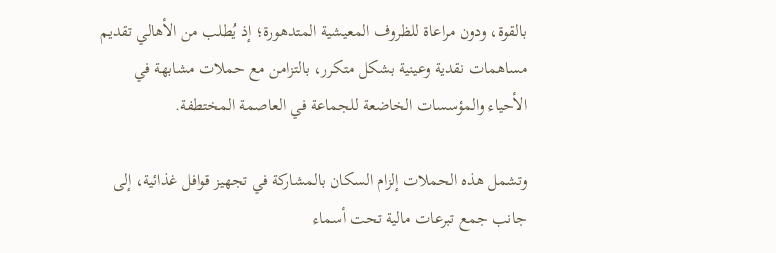بالقوة، ودون مراعاة للظروف المعيشية المتدهورة؛ إذ يُطلب من الأهالي تقديم مساهمات نقدية وعينية بشكل متكرر، بالتزامن مع حملات مشابهة في الأحياء والمؤسسات الخاضعة للجماعة في العاصمة المختطفة.

وتشمل هذه الحملات إلزام السكان بالمشاركة في تجهيز قوافل غذائية، إلى جانب جمع تبرعات مالية تحت أسماء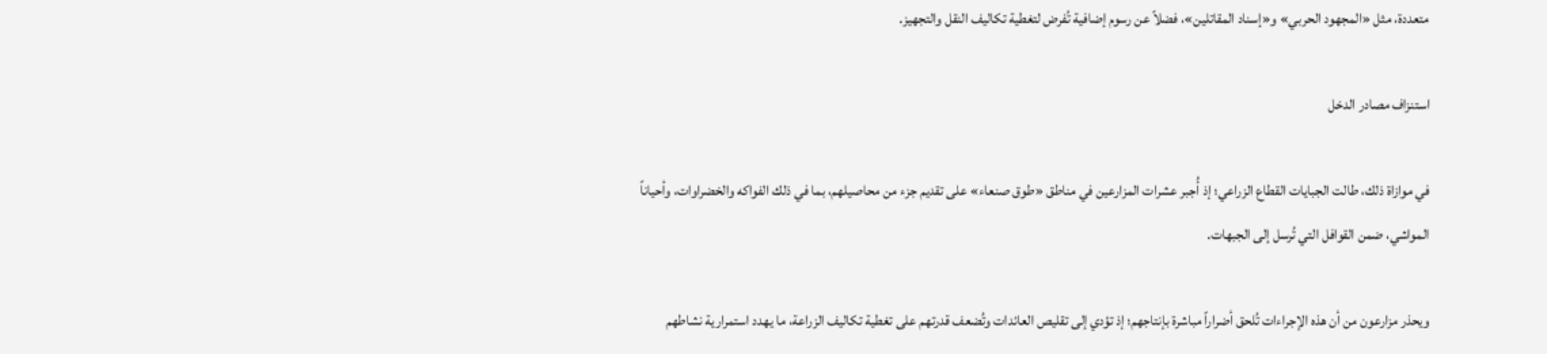متعددة، مثل «المجهود الحربي» و«إسناد المقاتلين»، فضلاً عن رسوم إضافية تُفرض لتغطية تكاليف النقل والتجهيز.

استنزاف مصادر الدخل

في موازاة ذلك، طالت الجبايات القطاع الزراعي؛ إذ أُجبر عشرات المزارعين في مناطق «طوق صنعاء» على تقديم جزء من محاصيلهم، بما في ذلك الفواكه والخضراوات، وأحياناً المواشي، ضمن القوافل التي تُرسل إلى الجبهات.

ويحذر مزارعون من أن هذه الإجراءات تُلحق أضراراً مباشرة بإنتاجهم؛ إذ تؤدي إلى تقليص العائدات وتُضعف قدرتهم على تغطية تكاليف الزراعة، ما يهدد استمرارية نشاطهم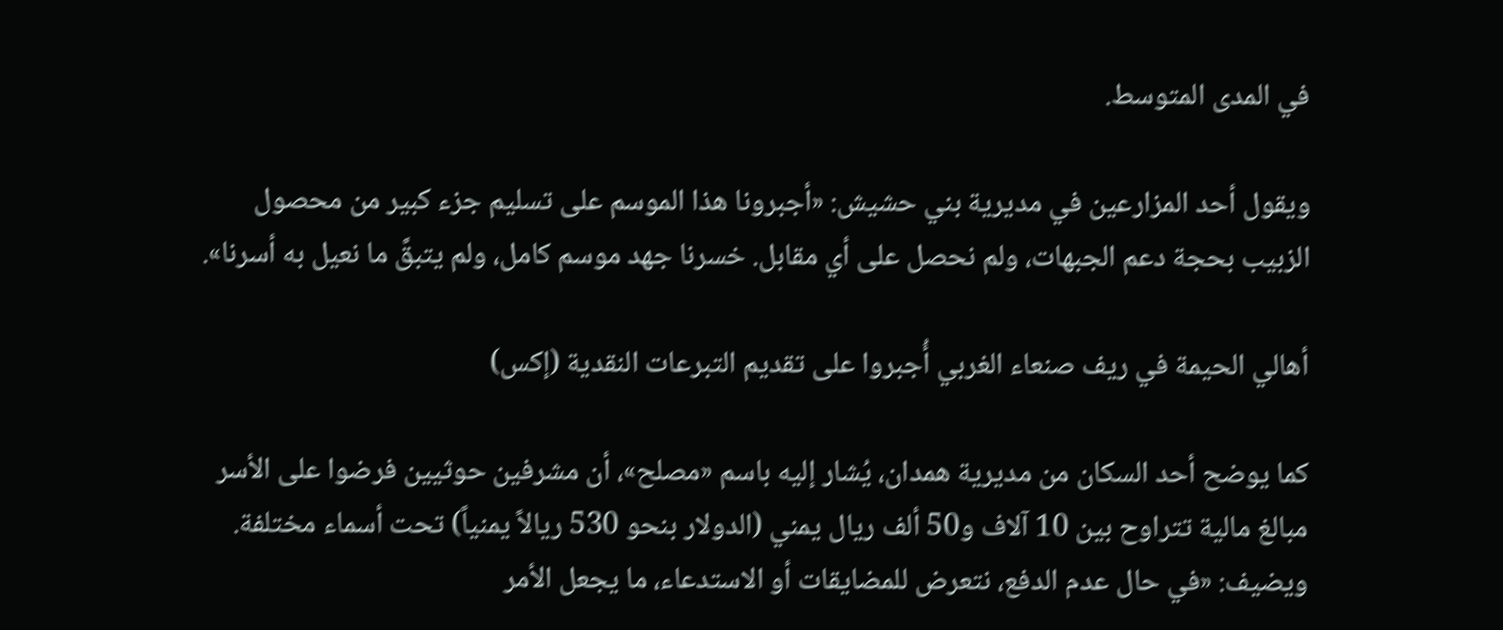في المدى المتوسط.

ويقول أحد المزارعين في مديرية بني حشيش: «أجبرونا هذا الموسم على تسليم جزء كبير من محصول الزبيب بحجة دعم الجبهات، ولم نحصل على أي مقابل. خسرنا جهد موسم كامل، ولم يتبقَّ ما نعيل به أسرنا».

أهالي الحيمة في ريف صنعاء الغربي أُجبروا على تقديم التبرعات النقدية (إكس)

كما يوضح أحد السكان من مديرية همدان، يُشار إليه باسم «مصلح»، أن مشرفين حوثيين فرضوا على الأسر مبالغ مالية تتراوح بين 10 آلاف و50 ألف ريال يمني (الدولار بنحو 530 ريالاً يمنياً) تحت أسماء مختلفة. ويضيف: «في حال عدم الدفع، نتعرض للمضايقات أو الاستدعاء، ما يجعل الأمر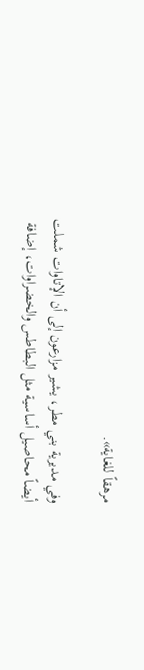مرهقاً للغاية».

وفي مديرية بني مطر، يشير مزارعون إلى أن الإتاوات شملت أيضاً محاصيل أساسية مثل البطاطس والخضراوات، إضافة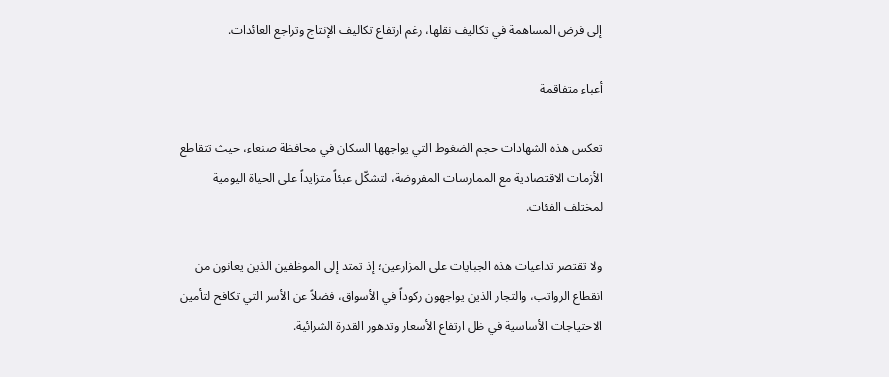إلى فرض المساهمة في تكاليف نقلها، رغم ارتفاع تكاليف الإنتاج وتراجع العائدات.

أعباء متفاقمة

تعكس هذه الشهادات حجم الضغوط التي يواجهها السكان في محافظة صنعاء، حيث تتقاطع الأزمات الاقتصادية مع الممارسات المفروضة، لتشكّل عبئاً متزايداً على الحياة اليومية لمختلف الفئات.

ولا تقتصر تداعيات هذه الجبايات على المزارعين؛ إذ تمتد إلى الموظفين الذين يعانون من انقطاع الرواتب، والتجار الذين يواجهون ركوداً في الأسواق، فضلاً عن الأسر التي تكافح لتأمين الاحتياجات الأساسية في ظل ارتفاع الأسعار وتدهور القدرة الشرائية.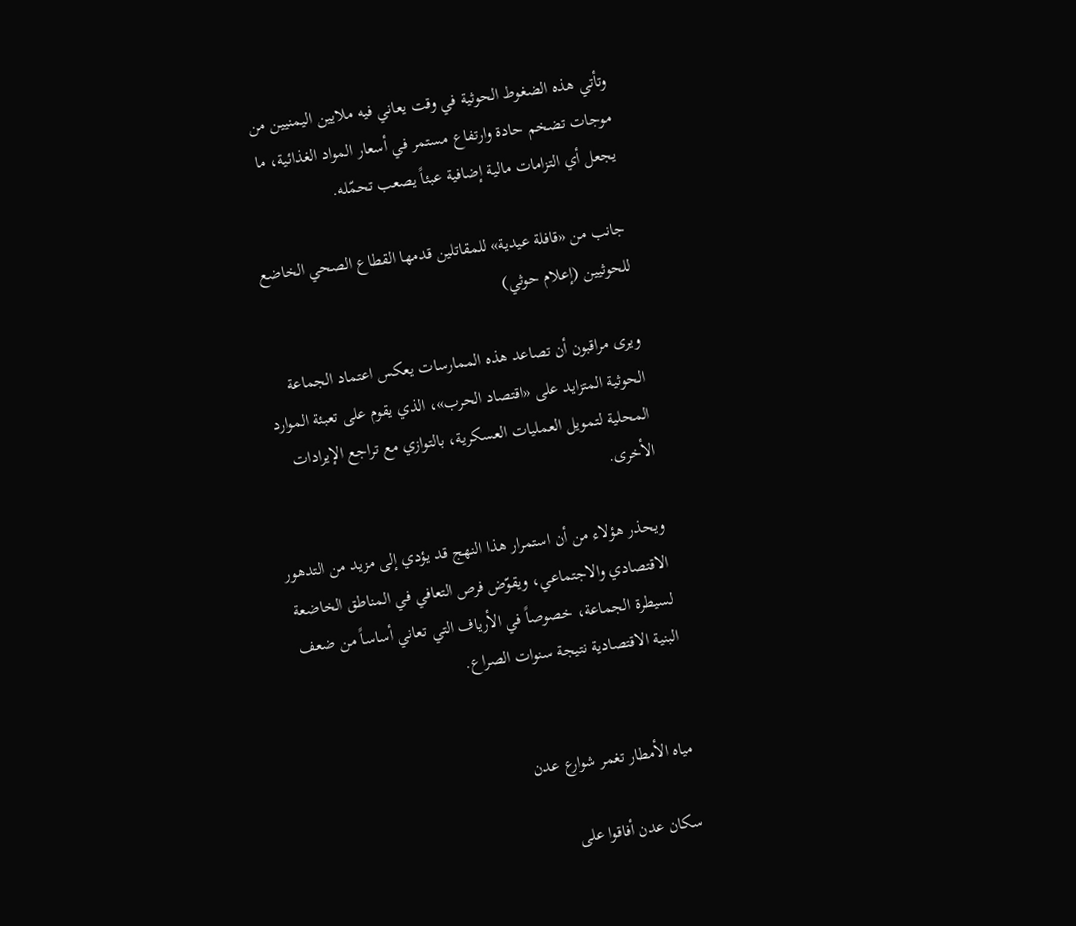وتأتي هذه الضغوط الحوثية في وقت يعاني فيه ملايين اليمنيين من موجات تضخم حادة وارتفاع مستمر في أسعار المواد الغذائية، ما يجعل أي التزامات مالية إضافية عبئاً يصعب تحمّله.

جانب من «قافلة عيدية» للمقاتلين قدمها القطاع الصحي الخاضع للحوثيين (إعلام حوثي)

ويرى مراقبون أن تصاعد هذه الممارسات يعكس اعتماد الجماعة الحوثية المتزايد على «اقتصاد الحرب»، الذي يقوم على تعبئة الموارد المحلية لتمويل العمليات العسكرية، بالتوازي مع تراجع الإيرادات الأخرى.

ويحذر هؤلاء من أن استمرار هذا النهج قد يؤدي إلى مزيد من التدهور الاقتصادي والاجتماعي، ويقوّض فرص التعافي في المناطق الخاضعة لسيطرة الجماعة، خصوصاً في الأرياف التي تعاني أساساً من ضعف البنية الاقتصادية نتيجة سنوات الصراع.


مياه الأمطار تغمر شوارع عدن

سكان عدن أفاقوا على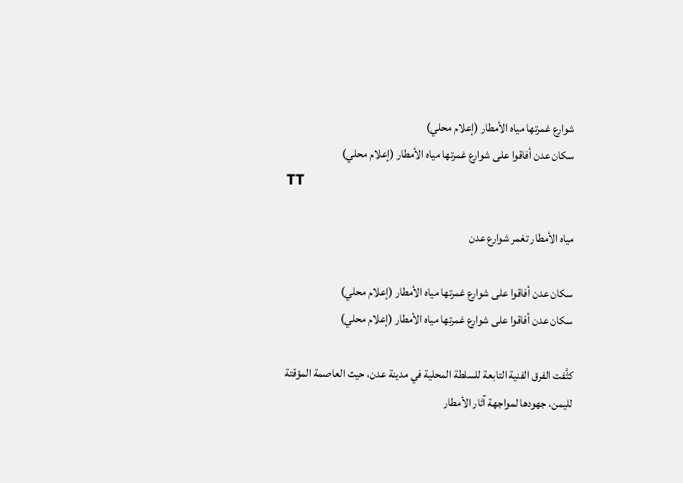شوارع غمرتها مياه الأمطار (إعلام محلي)
سكان عدن أفاقوا على شوارع غمرتها مياه الأمطار (إعلام محلي)
TT

مياه الأمطار تغمر شوارع عدن

سكان عدن أفاقوا على شوارع غمرتها مياه الأمطار (إعلام محلي)
سكان عدن أفاقوا على شوارع غمرتها مياه الأمطار (إعلام محلي)

كثَّفت الفرق الفنية التابعة للسلطة المحلية في مدينة عدن، حيث العاصمة المؤقتة لليمن، جهودها لمواجهة آثار الأمطار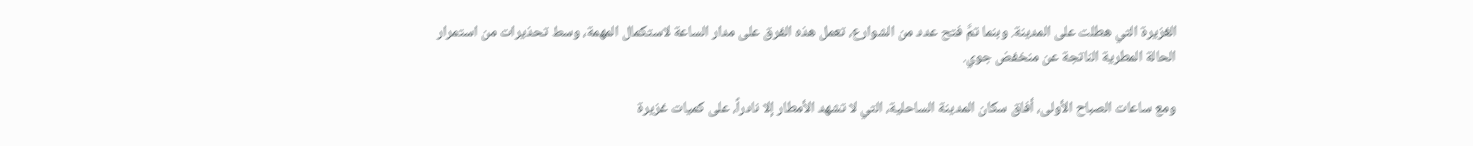الغزيرة التي هطلت على المدينة. وبنما تمَّ فتح عدد من الشوارع، تعمل هذه الفرق على مدار الساعة لاستكمال المهمة، وسط تحذيرات من استمرار الحالة المطرية الناتجة عن منخفض جوي.

ومع ساعات الصباح الأولى، أفاق سكان المدينة الساحلية، التي لا تشهد الأمطار إلا نادراً، على كميات غزيرة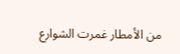من الأمطار غمرت الشوارع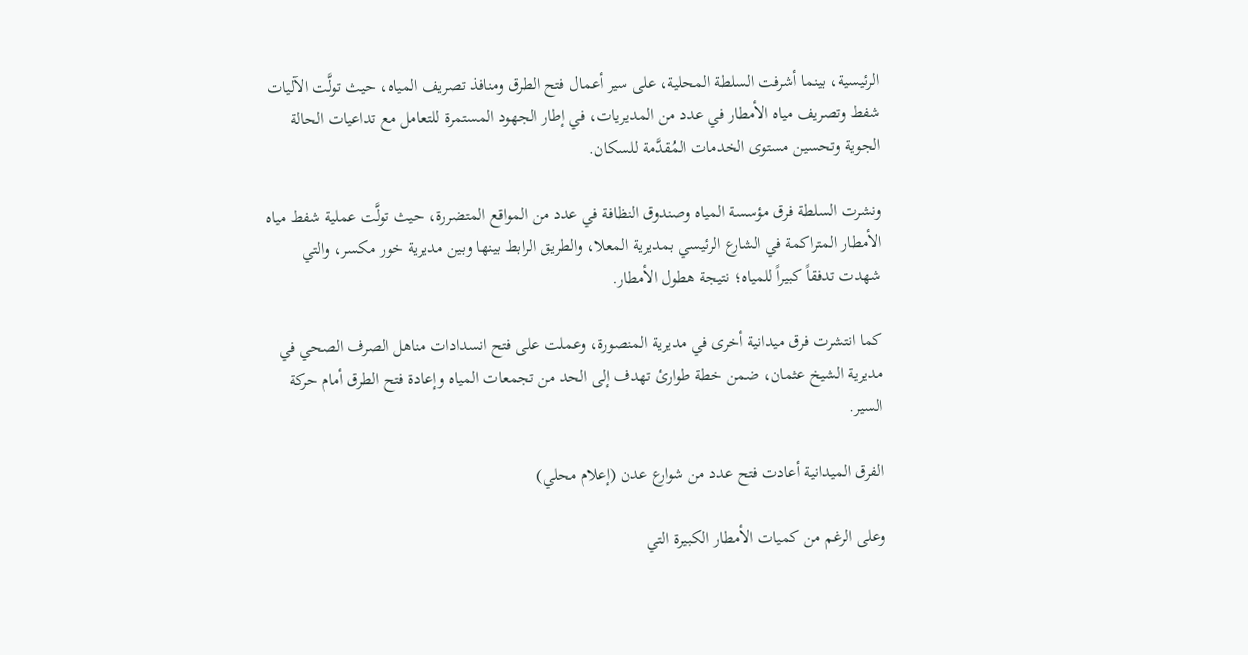الرئيسية، بينما أشرفت السلطة المحلية، على سير أعمال فتح الطرق ومنافذ تصريف المياه، حيث تولَّت الآليات شفط وتصريف مياه الأمطار في عدد من المديريات، في إطار الجهود المستمرة للتعامل مع تداعيات الحالة الجوية وتحسين مستوى الخدمات المُقدَّمة للسكان.

ونشرت السلطة فرق مؤسسة المياه وصندوق النظافة في عدد من المواقع المتضررة، حيث تولَّت عملية شفط مياه الأمطار المتراكمة في الشارع الرئيسي بمديرية المعلا، والطريق الرابط بينها وبين مديرية خور مكسر، والتي شهدت تدفقاً كبيراً للمياه؛ نتيجة هطول الأمطار.

كما انتشرت فرق ميدانية أخرى في مديرية المنصورة، وعملت على فتح انسدادات مناهل الصرف الصحي في مديرية الشيخ عثمان، ضمن خطة طوارئ تهدف إلى الحد من تجمعات المياه وإعادة فتح الطرق أمام حركة السير.

الفرق الميدانية أعادت فتح عدد من شوارع عدن (إعلام محلي)

وعلى الرغم من كميات الأمطار الكبيرة التي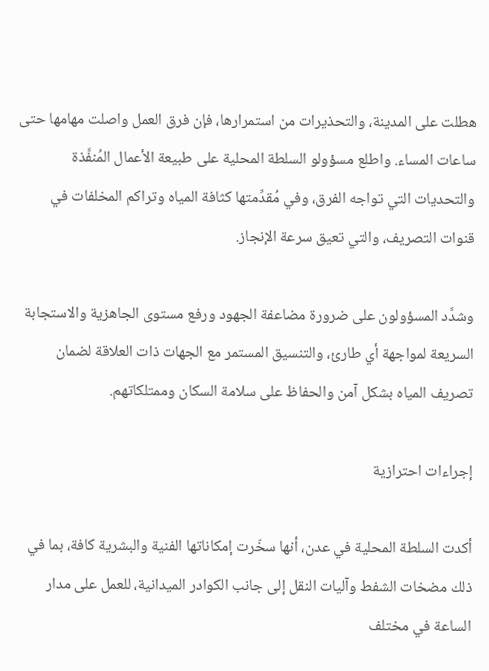هطلت على المدينة، والتحذيرات من استمرارها، فإن فرق العمل واصلت مهامها حتى ساعات المساء. واطلع مسؤولو السلطة المحلية على طبيعة الأعمال المُنفَّذة والتحديات التي تواجه الفرق، وفي مُقدِّمتها كثافة المياه وتراكم المخلفات في قنوات التصريف، والتي تعيق سرعة الإنجاز.

وشدَّد المسؤولون على ضرورة مضاعفة الجهود ورفع مستوى الجاهزية والاستجابة السريعة لمواجهة أي طارئ، والتنسيق المستمر مع الجهات ذات العلاقة لضمان تصريف المياه بشكل آمن والحفاظ على سلامة السكان وممتلكاتهم.

إجراءات احترازية

أكدت السلطة المحلية في عدن، أنها سخّرت إمكاناتها الفنية والبشرية كافة، بما في ذلك مضخات الشفط وآليات النقل إلى جانب الكوادر الميدانية، للعمل على مدار الساعة في مختلف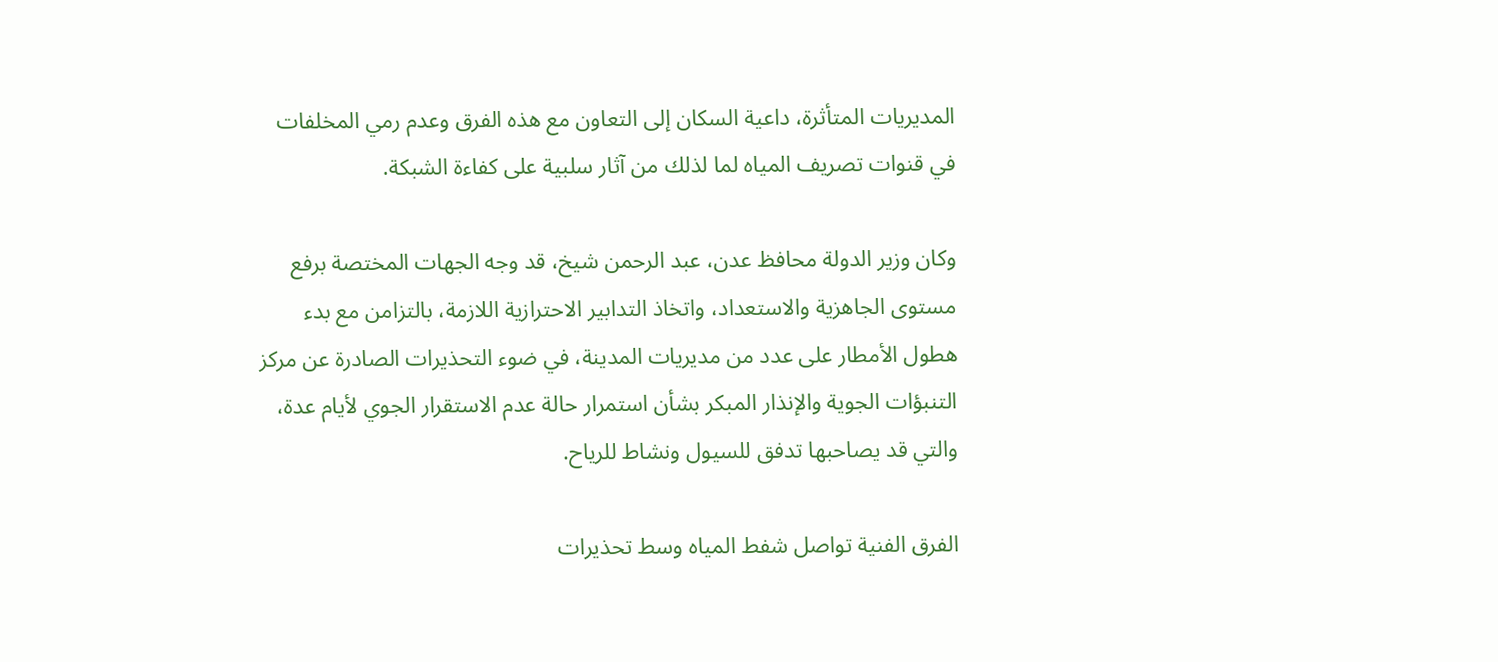المديريات المتأثرة، داعية السكان إلى التعاون مع هذه الفرق وعدم رمي المخلفات في قنوات تصريف المياه لما لذلك من آثار سلبية على كفاءة الشبكة.

وكان وزير الدولة محافظ عدن، عبد الرحمن شيخ، قد وجه الجهات المختصة برفع مستوى الجاهزية والاستعداد، واتخاذ التدابير الاحترازية اللازمة، بالتزامن مع بدء هطول الأمطار على عدد من مديريات المدينة، في ضوء التحذيرات الصادرة عن مركز التنبؤات الجوية والإنذار المبكر بشأن استمرار حالة عدم الاستقرار الجوي لأيام عدة، والتي قد يصاحبها تدفق للسيول ونشاط للرياح.

الفرق الفنية تواصل شفط المياه وسط تحذيرات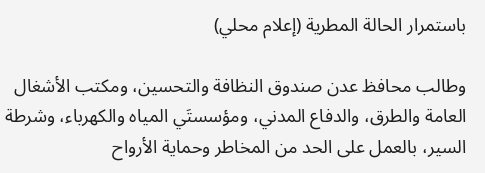باستمرار الحالة المطرية (إعلام محلي)

وطالب محافظ عدن صندوق النظافة والتحسين، ومكتب الأشغال العامة والطرق، والدفاع المدني، ومؤسستَي المياه والكهرباء، وشرطة السير، بالعمل على الحد من المخاطر وحماية الأرواح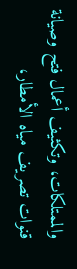والممتلكات، وتكثيف أعمال فتح وصيانة قنوات تصريف مياه الأمطار،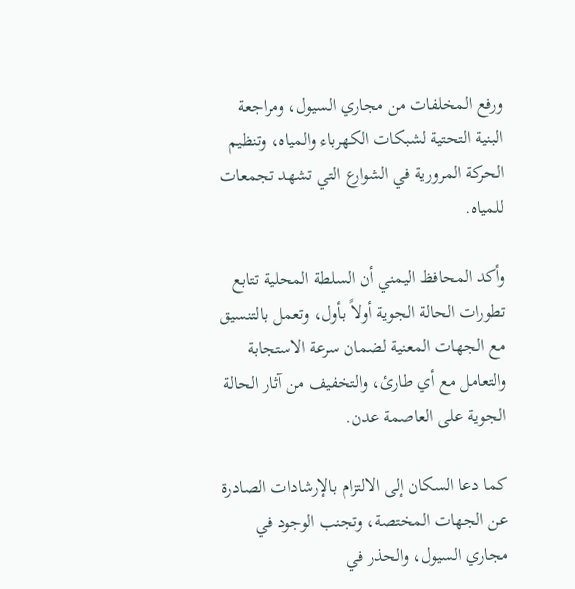ورفع المخلفات من مجاري السيول، ومراجعة البنية التحتية لشبكات الكهرباء والمياه، وتنظيم الحركة المرورية في الشوارع التي تشهد تجمعات للمياه.

وأكد المحافظ اليمني أن السلطة المحلية تتابع تطورات الحالة الجوية أولاً بأول، وتعمل بالتنسيق مع الجهات المعنية لضمان سرعة الاستجابة والتعامل مع أي طارئ، والتخفيف من آثار الحالة الجوية على العاصمة عدن.

كما دعا السكان إلى الالتزام بالإرشادات الصادرة عن الجهات المختصة، وتجنب الوجود في مجاري السيول، والحذر في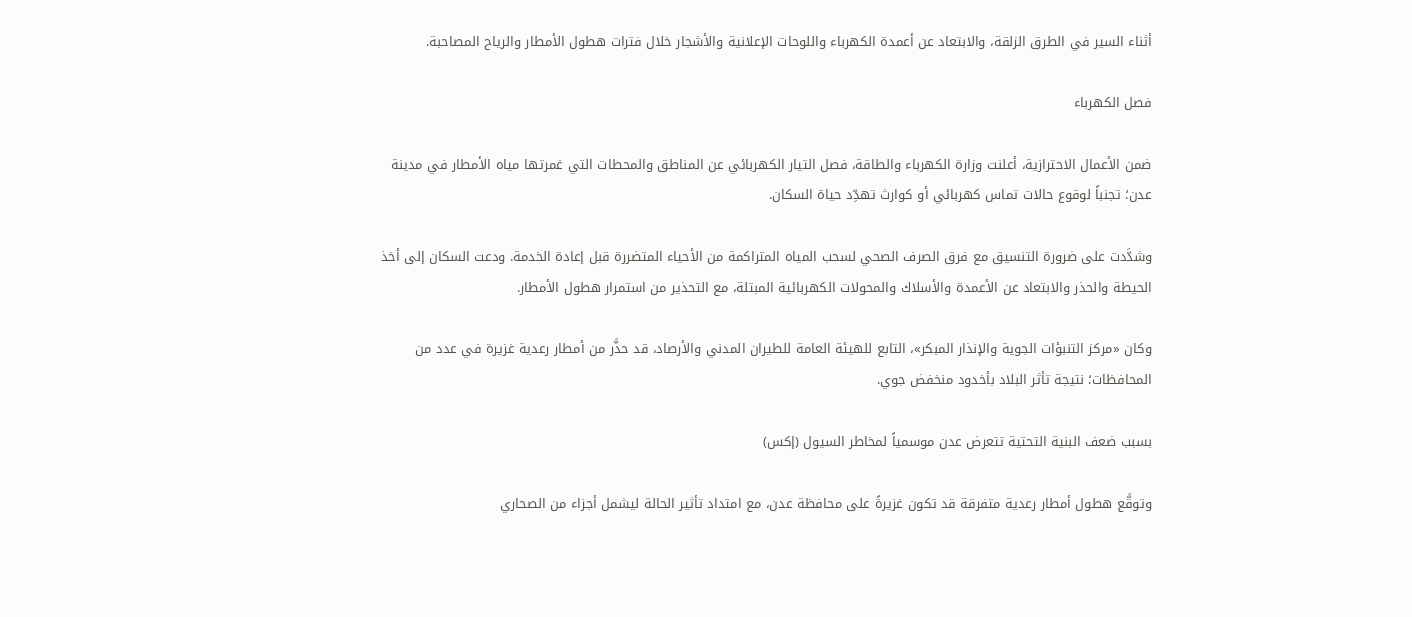أثناء السير في الطرق الزلقة، والابتعاد عن أعمدة الكهرباء واللوحات الإعلانية والأشجار خلال فترات هطول الأمطار والرياح المصاحبة.

فصل الكهرباء

ضمن الأعمال الاحترازية، أعلنت وزارة الكهرباء والطاقة، فصل التيار الكهربائي عن المناطق والمحطات التي غمرتها مياه الأمطار في مدينة عدن؛ تجنباً لوقوع حالات تماس كهربائي أو كوارث تهدِّد حياة السكان.

وشدَّدت على ضرورة التنسيق مع فرق الصرف الصحي لسحب المياه المتراكمة من الأحياء المتضررة قبل إعادة الخدمة. ودعت السكان إلى أخذ الحيطة والحذر والابتعاد عن الأعمدة والأسلاك والمحولات الكهربائية المبتلة، مع التحذير من استمرار هطول الأمطار.

وكان «مركز التنبؤات الجوية والإنذار المبكر»، التابع للهيئة العامة للطيران المدني والأرصاد، قد حذَّر من أمطار رعدية غزيرة في عدد من المحافظات؛ نتيجة تأثر البلاد بأخدود منخفض جوي.

بسبب ضعف البنية التحتية تتعرض عدن موسمياً لمخاطر السيول (إكس)

وتوقَّع هطول أمطار رعدية متفرقة قد تكون غزيرةً على محافظة عدن، مع امتداد تأثير الحالة ليشمل أجزاء من الصحاري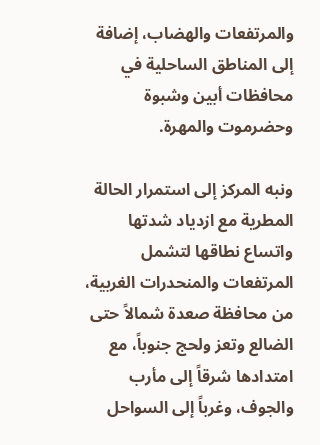والمرتفعات والهضاب، إضافة إلى المناطق الساحلية في محافظات أبين وشبوة وحضرموت والمهرة.

ونبه المركز إلى استمرار الحالة المطرية مع ازدياد شدتها واتساع نطاقها لتشمل المرتفعات والمنحدرات الغربية، من محافظة صعدة شمالاً حتى الضالع وتعز ولحج جنوباً، مع امتدادها شرقاً إلى مأرب والجوف، وغرباً إلى السواحل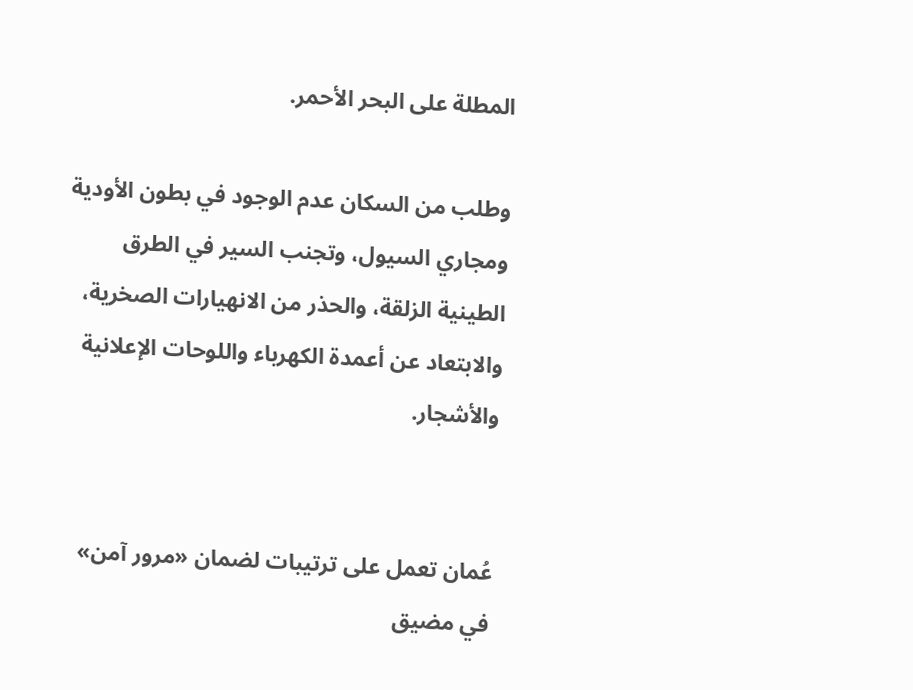المطلة على البحر الأحمر.

وطلب من السكان عدم الوجود في بطون الأودية ومجاري السيول، وتجنب السير في الطرق الطينية الزلقة، والحذر من الانهيارات الصخرية، والابتعاد عن أعمدة الكهرباء واللوحات الإعلانية والأشجار.


عُمان تعمل على ترتيبات لضمان «مرور آمن» في مضيق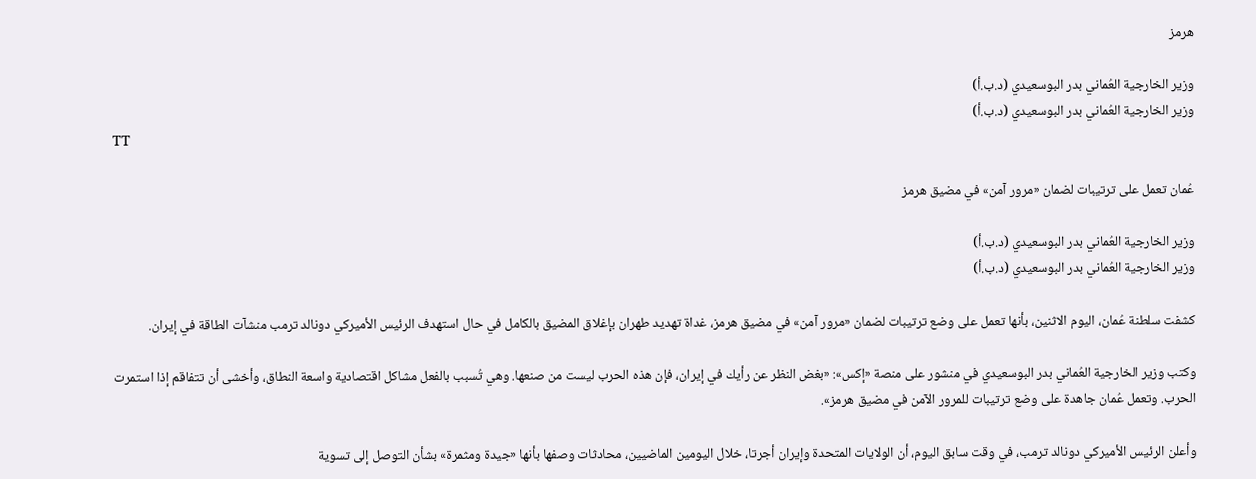هرمز

وزير الخارجية العُماني بدر البوسعيدي (د.ب.أ)
وزير الخارجية العُماني بدر البوسعيدي (د.ب.أ)
TT

عُمان تعمل على ترتيبات لضمان «مرور آمن» في مضيق هرمز

وزير الخارجية العُماني بدر البوسعيدي (د.ب.أ)
وزير الخارجية العُماني بدر البوسعيدي (د.ب.أ)

كشفت سلطنة عُمان، اليوم الاثنين، بأنها تعمل على وضع ترتيبات لضمان «مرور آمن» في مضيق هرمز، غداة تهديد طهران بإغلاق المضيق بالكامل في حال استهدف الرئيس الأميركي دونالد ترمب منشآت الطاقة في إيران.

وكتب وزير الخارجية العُماني بدر البوسعيدي في منشور على منصة «إكس»: «بغض النظر عن رأيك في إيران، فإن هذه الحرب ليست من صنعها. وهي تُسبب بالفعل مشاكل اقتصادية واسعة النطاق، وأخشى أن تتفاقم إذا استمرت الحرب. وتعمل عُمان جاهدة على وضع ترتيبات للمرور الآمن في مضيق هرمز».

وأعلن الرئيس الأميركي دونالد ترمب، في وقت سابق اليوم، أن الولايات المتحدة وإيران أجرتا، خلال اليومين الماضيين، محادثات وصفها بأنها «جيدة ومثمرة» بشأن التوصل إلى تسوية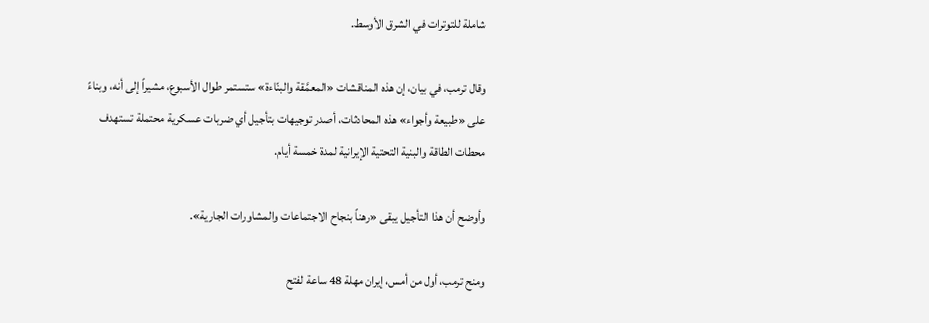شاملة للتوترات في الشرق الأوسط.

وقال ترمب، في بيان، إن هذه المناقشات «المعمَّقة والبنّاءة» ستستمر طوال الأسبوع، مشيراً إلى أنه، وبناءً على «طبيعة وأجواء» هذه المحادثات، أصدر توجيهات بتأجيل أي ضربات عسكرية محتملة تستهدف محطات الطاقة والبنية التحتية الإيرانية لمدة خمسة أيام.

وأوضح أن هذا التأجيل يبقى «رهناً بنجاح الاجتماعات والمشاورات الجارية».

ومنح ترمب، أول من أمس، إيران مهلة 48 ساعة لفتح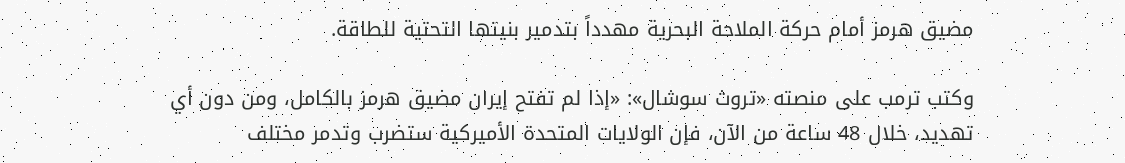مضيق هرمز أمام حركة الملاحة البحرية مهدداً بتدمير بنيتها التحتية للطاقة.

وكتب ترمب على منصته «تروث سوشال»: «إذا لم تفتح إيران مضيق هرمز بالكامل، ومن دون أي تهديد، خلال 48 ساعة من الآن، فإن الولايات المتحدة الأميركية ستضرب وتدمر مختلف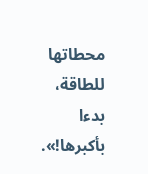محطاتها للطاقة، بدءا بأكبرها!».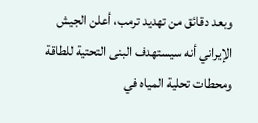وبعد دقائق من تهديد ترمب، أعلن الجيش الإيراني أنه سيستهدف البنى التحتية للطاقة ومحطات تحلية المياه في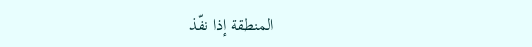المنطقة إذا نفّذ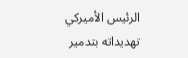الرئيس الأميركي تهديداته بتدمير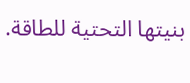بنيتها التحتية للطاقة.